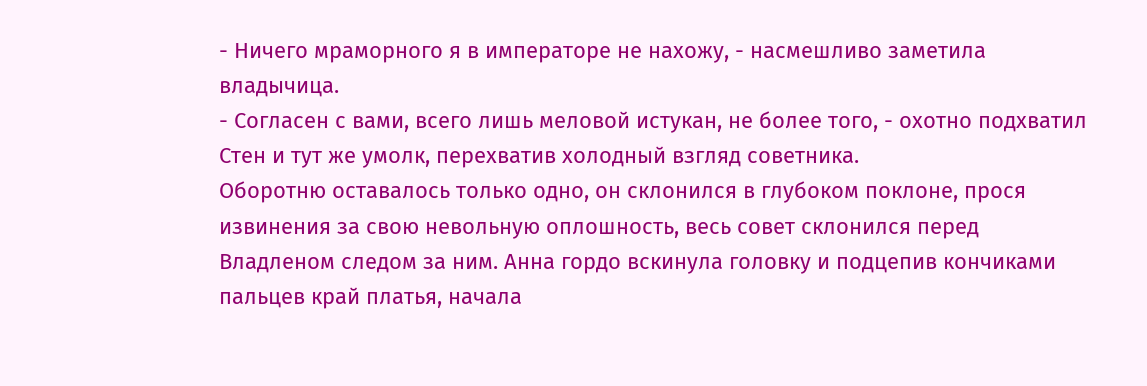- Ничего мраморного я в императоре не нахожу, - насмешливо заметила владычица.
- Согласен с вами, всего лишь меловой истукан, не более того, - охотно подхватил Стен и тут же умолк, перехватив холодный взгляд советника.
Оборотню оставалось только одно, он склонился в глубоком поклоне, прося извинения за свою невольную оплошность, весь совет склонился перед Владленом следом за ним. Анна гордо вскинула головку и подцепив кончиками пальцев край платья, начала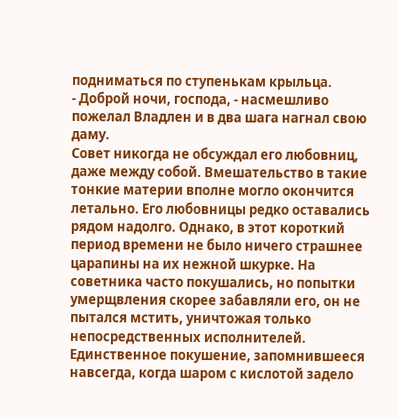подниматься по ступенькам крыльца.
- Доброй ночи, господа, - насмешливо пожелал Владлен и в два шага нагнал свою даму.
Совет никогда не обсуждал его любовниц, даже между собой. Вмешательство в такие тонкие материи вполне могло окончится летально. Его любовницы редко оставались рядом надолго. Однако, в этот короткий период времени не было ничего страшнее царапины на их нежной шкурке. На советника часто покушались, но попытки умерщвления скорее забавляли его, он не пытался мстить, уничтожая только непосредственных исполнителей. Единственное покушение, запомнившееся навсегда, когда шаром с кислотой задело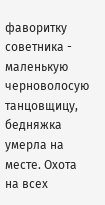фаворитку советника - маленькую черноволосую танцовщицу, бедняжка умерла на месте. Охота на всех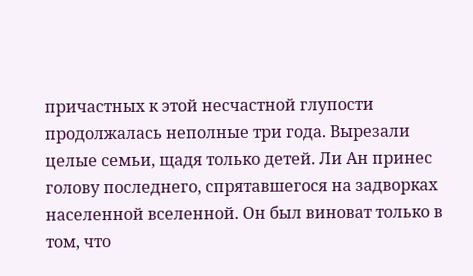причастных к этой несчастной глупости продолжалась неполные три года. Вырезали целые семьи, щадя только детей. Ли Ан принес голову последнего, спрятавшегося на задворках населенной вселенной. Он был виноват только в том, что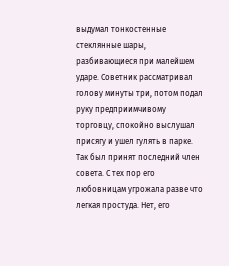выдумал тонкостенные стеклянные шары, разбивающиеся при малейшем ударе. Советник рассматривал голову минуты три, потом подал руку предприимчивому торговцу, спокойно выслушал присягу и ушел гулять в парке. Так был принят последний член совета. С тех пор его любовницам угрожала разве что легкая простуда. Нет, его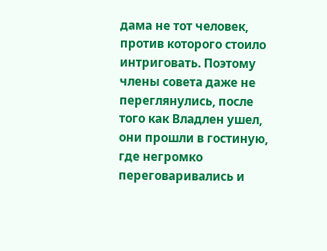дама не тот человек, против которого стоило интриговать. Поэтому члены совета даже не переглянулись, после того как Владлен ушел, они прошли в гостиную, где негромко переговаривались и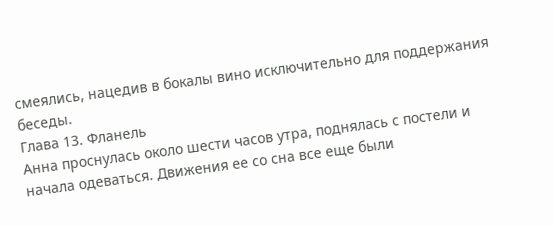смеялись, нацедив в бокалы вино исключительно для поддержания беседы.
Глава 13. Фланель
Анна проснулась около шести часов утра, поднялась с постели и начала одеваться. Движения ее со сна все еще были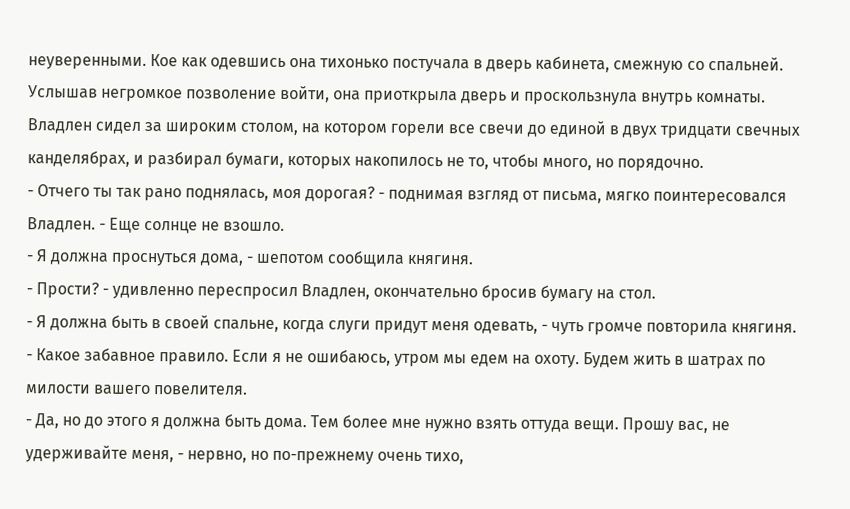неуверенными. Кое как одевшись она тихонько постучала в дверь кабинета, смежную со спальней. Услышав негромкое позволение войти, она приоткрыла дверь и проскользнула внутрь комнаты. Владлен сидел за широким столом, на котором горели все свечи до единой в двух тридцати свечных канделябрах, и разбирал бумаги, которых накопилось не то, чтобы много, но порядочно.
- Отчего ты так рано поднялась, моя дорогая? - поднимая взгляд от письма, мягко поинтересовался Владлен. - Еще солнце не взошло.
- Я должна проснуться дома, - шепотом сообщила княгиня.
- Прости? - удивленно переспросил Владлен, окончательно бросив бумагу на стол.
- Я должна быть в своей спальне, когда слуги придут меня одевать, - чуть громче повторила княгиня.
- Какое забавное правило. Если я не ошибаюсь, утром мы едем на охоту. Будем жить в шатрах по милости вашего повелителя.
- Да, но до этого я должна быть дома. Тем более мне нужно взять оттуда вещи. Прошу вас, не удерживайте меня, - нервно, но по-прежнему очень тихо,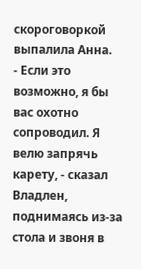скороговоркой выпалила Анна.
- Если это возможно, я бы вас охотно сопроводил. Я велю запрячь карету, - сказал Владлен, поднимаясь из-за стола и звоня в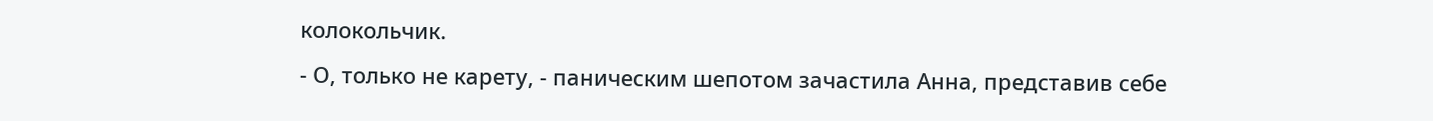колокольчик.
- О, только не карету, - паническим шепотом зачастила Анна, представив себе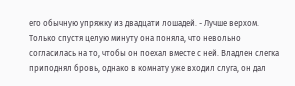его обычную упряжку из двадцати лошадей. - Лучше верхом.
Только спустя целую минуту она поняла, что невольно согласилась на то, чтобы он поехал вместе с ней. Владлен слегка приподнял бровь, однако в комнату уже входил слуга, он дал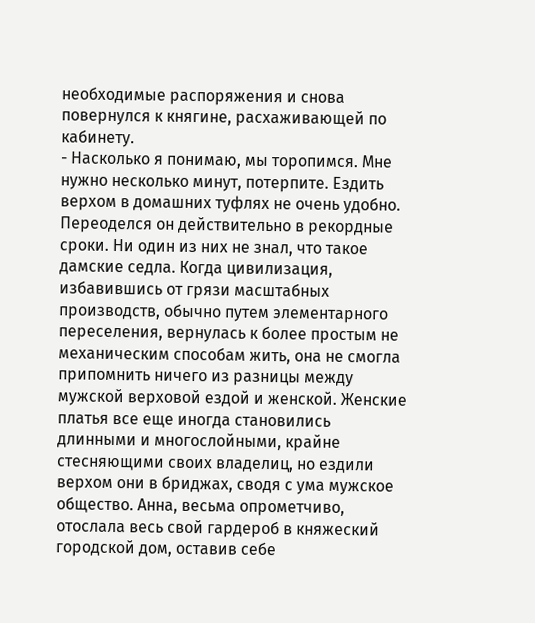необходимые распоряжения и снова повернулся к княгине, расхаживающей по кабинету.
- Насколько я понимаю, мы торопимся. Мне нужно несколько минут, потерпите. Ездить верхом в домашних туфлях не очень удобно.
Переоделся он действительно в рекордные сроки. Ни один из них не знал, что такое дамские седла. Когда цивилизация, избавившись от грязи масштабных производств, обычно путем элементарного переселения, вернулась к более простым не механическим способам жить, она не смогла припомнить ничего из разницы между мужской верховой ездой и женской. Женские платья все еще иногда становились длинными и многослойными, крайне стесняющими своих владелиц, но ездили верхом они в бриджах, сводя с ума мужское общество. Анна, весьма опрометчиво, отослала весь свой гардероб в княжеский городской дом, оставив себе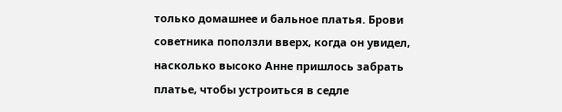только домашнее и бальное платья. Брови советника поползли вверх, когда он увидел, насколько высоко Анне пришлось забрать платье, чтобы устроиться в седле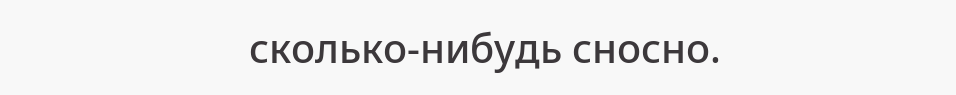сколько-нибудь сносно.